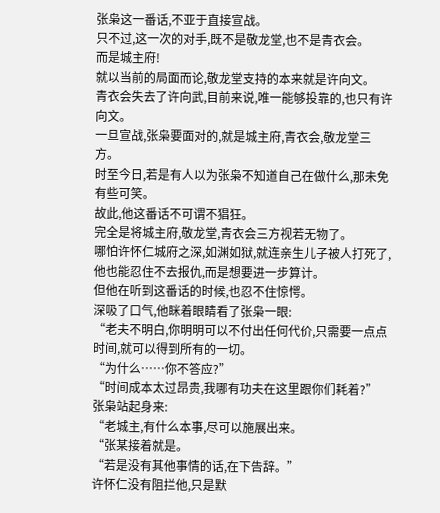张枭这一番话,不亚于直接宣战。
只不过,这一次的对手,既不是敬龙堂,也不是青衣会。
而是城主府!
就以当前的局面而论,敬龙堂支持的本来就是许向文。
青衣会失去了许向武,目前来说,唯一能够投靠的,也只有许向文。
一旦宣战,张枭要面对的,就是城主府,青衣会,敬龙堂三方。
时至今日,若是有人以为张枭不知道自己在做什么,那未免有些可笑。
故此,他这番话不可谓不猖狂。
完全是将城主府,敬龙堂,青衣会三方视若无物了。
哪怕许怀仁城府之深,如渊如狱,就连亲生儿子被人打死了,他也能忍住不去报仇,而是想要进一步算计。
但他在听到这番话的时候,也忍不住惊愕。
深吸了口气,他眯着眼睛看了张枭一眼:
“老夫不明白,你明明可以不付出任何代价,只需要一点点时间,就可以得到所有的一切。
“为什么……你不答应?”
“时间成本太过昂贵,我哪有功夫在这里跟你们耗着?”
张枭站起身来:
“老城主,有什么本事,尽可以施展出来。
“张某接着就是。
“若是没有其他事情的话,在下告辞。”
许怀仁没有阻拦他,只是默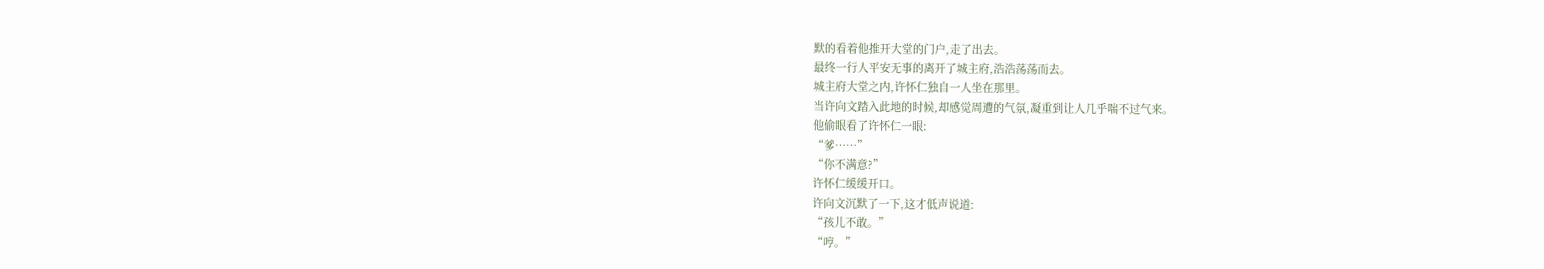默的看着他推开大堂的门户,走了出去。
最终一行人平安无事的离开了城主府,浩浩荡荡而去。
城主府大堂之内,许怀仁独自一人坐在那里。
当许向文踏入此地的时候,却感觉周遭的气氛,凝重到让人几乎喘不过气来。
他偷眼看了许怀仁一眼:
“爹……”
“你不满意?”
许怀仁缓缓开口。
许向文沉默了一下,这才低声说道:
“孩儿不敢。”
“哼。”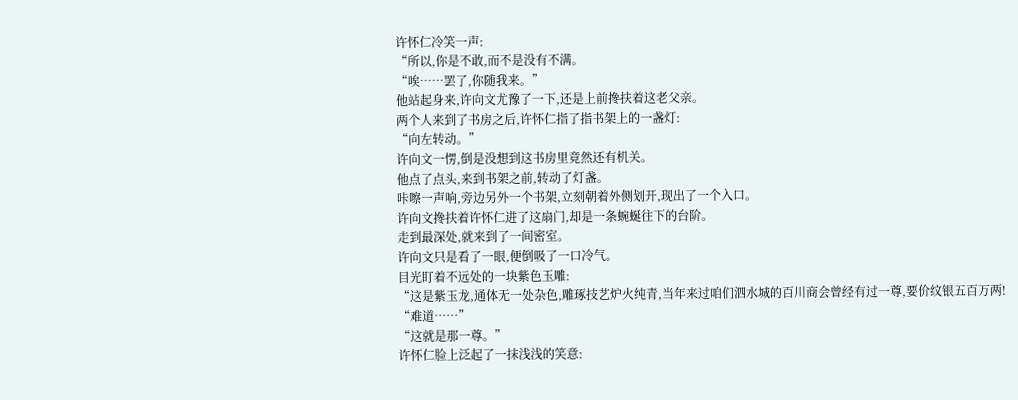许怀仁冷笑一声:
“所以,你是不敢,而不是没有不满。
“唉……罢了,你随我来。”
他站起身来,许向文尤豫了一下,还是上前搀扶着这老父亲。
两个人来到了书房之后,许怀仁指了指书架上的一盏灯:
“向左转动。”
许向文一愣,倒是没想到这书房里竟然还有机关。
他点了点头,来到书架之前,转动了灯盏。
咔嚓一声响,旁边另外一个书架,立刻朝着外侧划开,现出了一个入口。
许向文搀扶着许怀仁进了这扇门,却是一条蜿蜒往下的台阶。
走到最深处,就来到了一间密室。
许向文只是看了一眼,便倒吸了一口冷气。
目光盯着不远处的一块紫色玉雕:
“这是紫玉龙,通体无一处杂色,雕琢技艺炉火纯青,当年来过咱们泗水城的百川商会曾经有过一尊,要价纹银五百万两!
“难道……”
“这就是那一尊。”
许怀仁脸上泛起了一抹浅浅的笑意: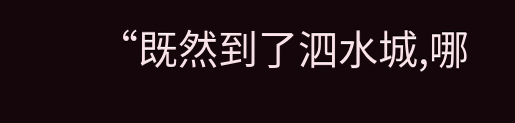“既然到了泗水城,哪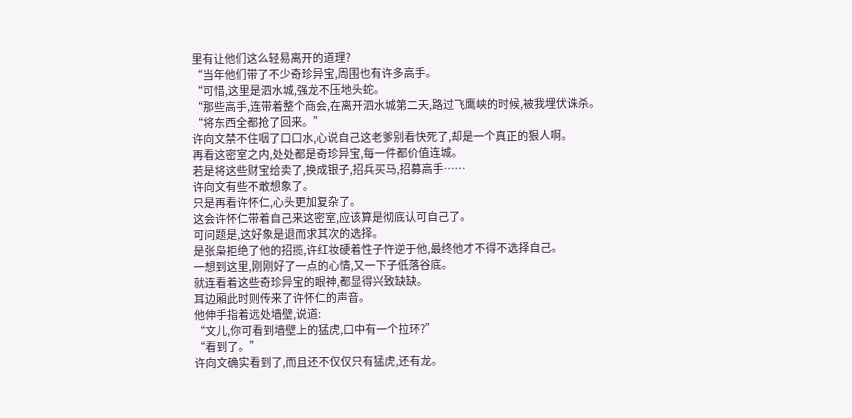里有让他们这么轻易离开的道理?
“当年他们带了不少奇珍异宝,周围也有许多高手。
“可惜,这里是泗水城,强龙不压地头蛇。
“那些高手,连带着整个商会,在离开泗水城第二天,路过飞鹰峡的时候,被我埋伏诛杀。
“将东西全都抢了回来。”
许向文禁不住咽了口口水,心说自己这老爹别看快死了,却是一个真正的狠人啊。
再看这密室之内,处处都是奇珍异宝,每一件都价值连城。
若是将这些财宝给卖了,换成银子,招兵买马,招募高手……
许向文有些不敢想象了。
只是再看许怀仁,心头更加复杂了。
这会许怀仁带着自己来这密室,应该算是彻底认可自己了。
可问题是,这好象是退而求其次的选择。
是张枭拒绝了他的招揽,许红妆硬着性子忤逆于他,最终他才不得不选择自己。
一想到这里,刚刚好了一点的心情,又一下子低落谷底。
就连看着这些奇珍异宝的眼神,都显得兴致缺缺。
耳边厢此时则传来了许怀仁的声音。
他伸手指着远处墙壁,说道:
“文儿,你可看到墙壁上的猛虎,口中有一个拉环?”
“看到了。”
许向文确实看到了,而且还不仅仅只有猛虎,还有龙。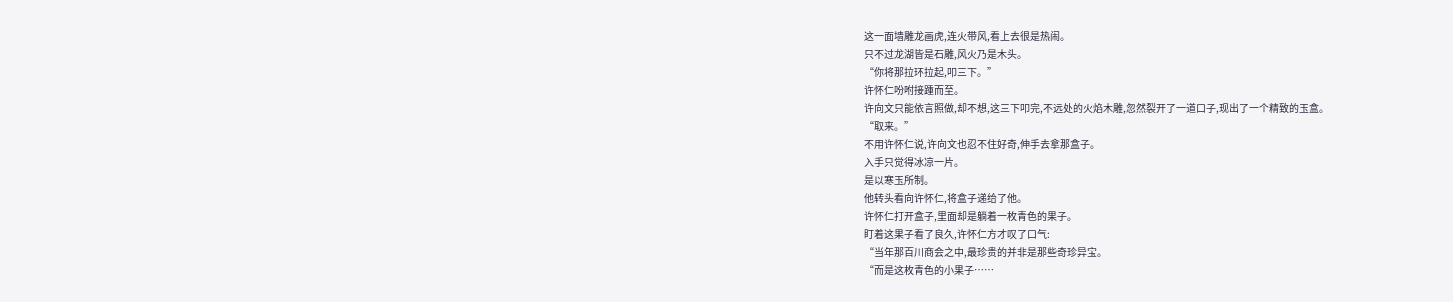这一面墙雕龙画虎,连火带风,看上去很是热闹。
只不过龙湖皆是石雕,风火乃是木头。
“你将那拉环拉起,叩三下。”
许怀仁吩咐接踵而至。
许向文只能依言照做,却不想,这三下叩完,不远处的火焰木雕,忽然裂开了一道口子,现出了一个精致的玉盒。
“取来。”
不用许怀仁说,许向文也忍不住好奇,伸手去拿那盒子。
入手只觉得冰凉一片。
是以寒玉所制。
他转头看向许怀仁,将盒子递给了他。
许怀仁打开盒子,里面却是躺着一枚青色的果子。
盯着这果子看了良久,许怀仁方才叹了口气:
“当年那百川商会之中,最珍贵的并非是那些奇珍异宝。
“而是这枚青色的小果子……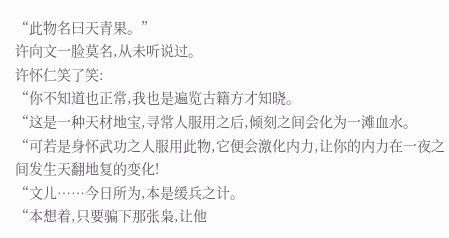“此物名曰天青果。”
许向文一脸莫名,从未听说过。
许怀仁笑了笑:
“你不知道也正常,我也是遍览古籍方才知晓。
“这是一种天材地宝,寻常人服用之后,倾刻之间会化为一滩血水。
“可若是身怀武功之人服用此物,它便会激化内力,让你的内力在一夜之间发生天翻地复的变化!
“文儿……今日所为,本是缓兵之计。
“本想着,只要骗下那张枭,让他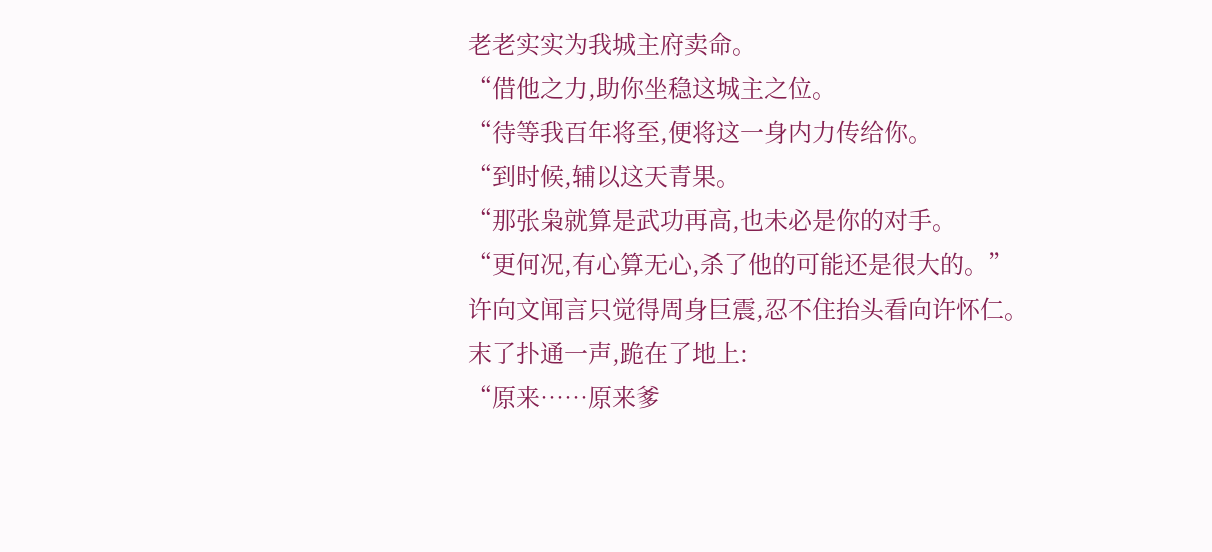老老实实为我城主府卖命。
“借他之力,助你坐稳这城主之位。
“待等我百年将至,便将这一身内力传给你。
“到时候,辅以这天青果。
“那张枭就算是武功再高,也未必是你的对手。
“更何况,有心算无心,杀了他的可能还是很大的。”
许向文闻言只觉得周身巨震,忍不住抬头看向许怀仁。
末了扑通一声,跪在了地上:
“原来……原来爹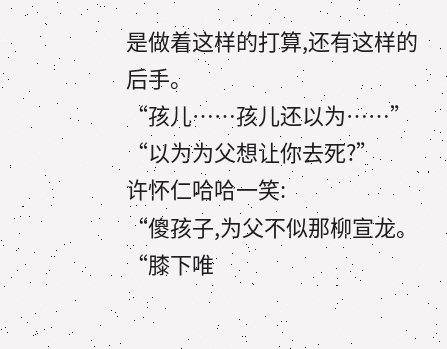是做着这样的打算,还有这样的后手。
“孩儿……孩儿还以为……”
“以为为父想让你去死?”
许怀仁哈哈一笑:
“傻孩子,为父不似那柳宣龙。
“膝下唯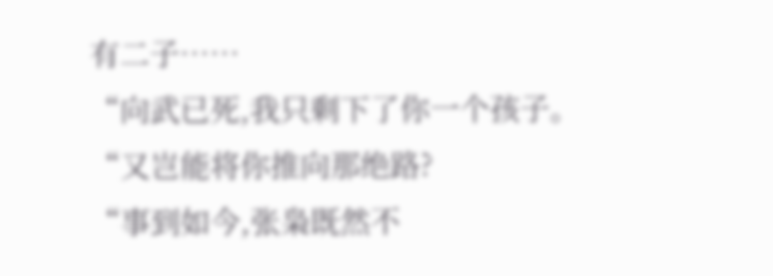有二子……
“向武已死,我只剩下了你一个孩子。
“又岂能将你推向那绝路?
“事到如今,张枭既然不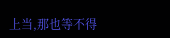上当,那也等不得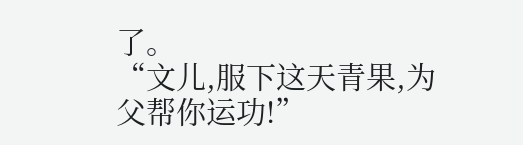了。
“文儿,服下这天青果,为父帮你运功!”